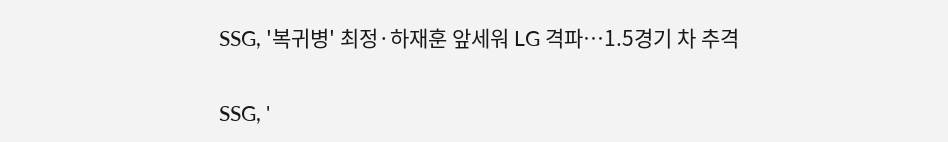SSG, '복귀병' 최정·하재훈 앞세워 LG 격파…1.5경기 차 추격

SSG, '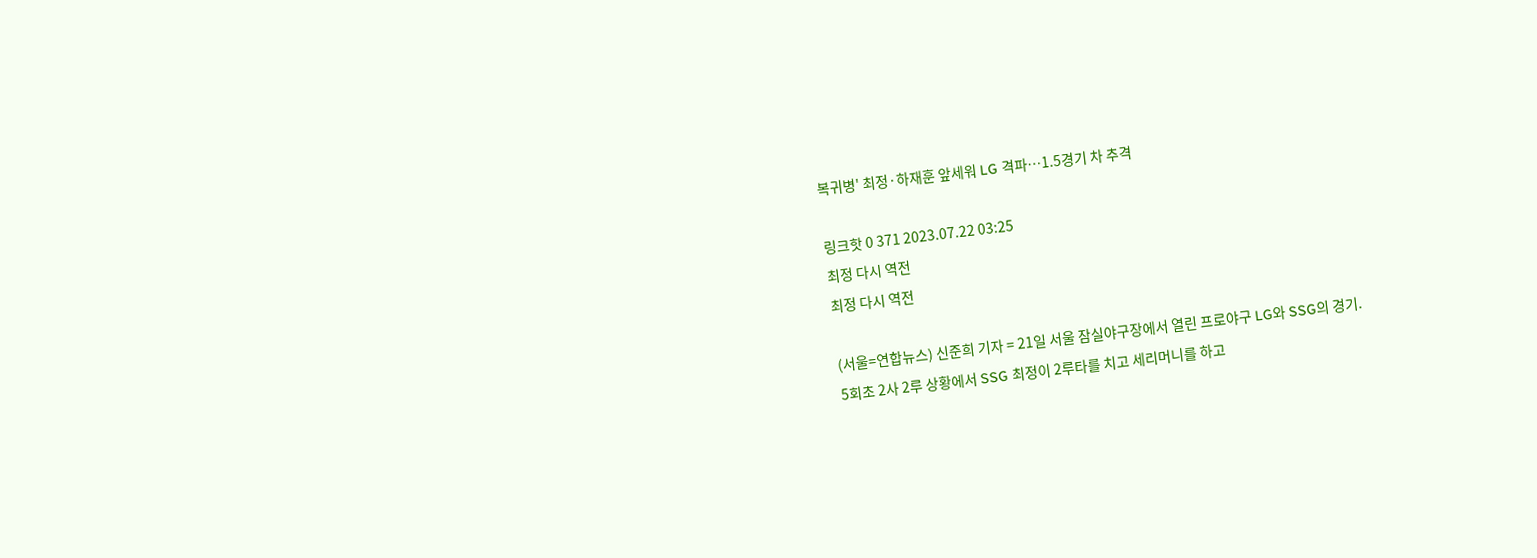복귀병' 최정·하재훈 앞세워 LG 격파…1.5경기 차 추격

링크핫 0 371 2023.07.22 03:25
최정 다시 역전
최정 다시 역전

(서울=연합뉴스) 신준희 기자 = 21일 서울 잠실야구장에서 열린 프로야구 LG와 SSG의 경기.
5회초 2사 2루 상황에서 SSG 최정이 2루타를 치고 세리머니를 하고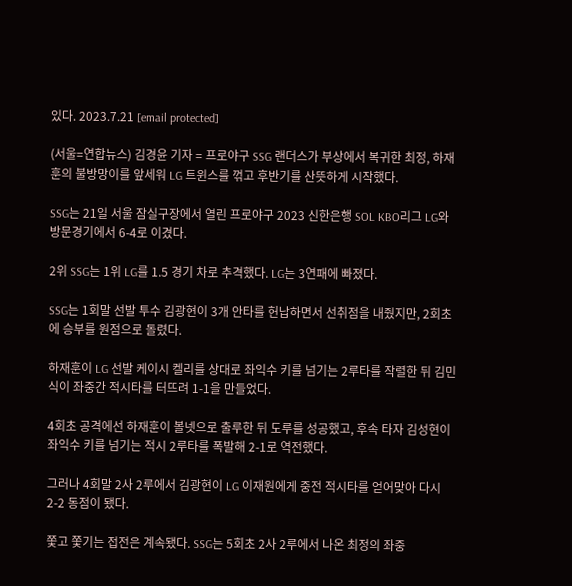있다. 2023.7.21 [email protected]

(서울=연합뉴스) 김경윤 기자 = 프로야구 SSG 랜더스가 부상에서 복귀한 최정, 하재훈의 불방망이를 앞세워 LG 트윈스를 꺾고 후반기를 산뜻하게 시작했다.

SSG는 21일 서울 잠실구장에서 열린 프로야구 2023 신한은행 SOL KBO리그 LG와 방문경기에서 6-4로 이겼다.

2위 SSG는 1위 LG를 1.5 경기 차로 추격했다. LG는 3연패에 빠졌다.

SSG는 1회말 선발 투수 김광현이 3개 안타를 헌납하면서 선취점을 내줬지만, 2회초에 승부를 원점으로 돌렸다.

하재훈이 LG 선발 케이시 켈리를 상대로 좌익수 키를 넘기는 2루타를 작렬한 뒤 김민식이 좌중간 적시타를 터뜨려 1-1을 만들었다.

4회초 공격에선 하재훈이 볼넷으로 출루한 뒤 도루를 성공했고, 후속 타자 김성현이 좌익수 키를 넘기는 적시 2루타를 폭발해 2-1로 역전했다.

그러나 4회말 2사 2루에서 김광현이 LG 이재원에게 중전 적시타를 얻어맞아 다시 2-2 동점이 됐다.

쫓고 쫓기는 접전은 계속됐다. SSG는 5회초 2사 2루에서 나온 최정의 좌중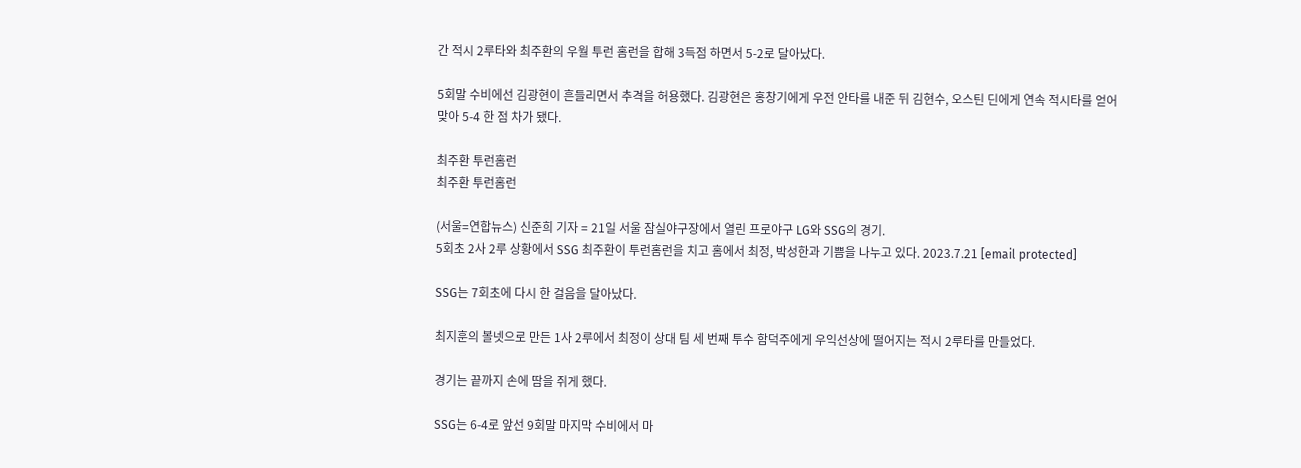간 적시 2루타와 최주환의 우월 투런 홈런을 합해 3득점 하면서 5-2로 달아났다.

5회말 수비에선 김광현이 흔들리면서 추격을 허용했다. 김광현은 홍창기에게 우전 안타를 내준 뒤 김현수, 오스틴 딘에게 연속 적시타를 얻어맞아 5-4 한 점 차가 됐다.

최주환 투런홈런
최주환 투런홈런

(서울=연합뉴스) 신준희 기자 = 21일 서울 잠실야구장에서 열린 프로야구 LG와 SSG의 경기.
5회초 2사 2루 상황에서 SSG 최주환이 투런홈런을 치고 홈에서 최정, 박성한과 기쁨을 나누고 있다. 2023.7.21 [email protected]

SSG는 7회초에 다시 한 걸음을 달아났다.

최지훈의 볼넷으로 만든 1사 2루에서 최정이 상대 팀 세 번째 투수 함덕주에게 우익선상에 떨어지는 적시 2루타를 만들었다.

경기는 끝까지 손에 땀을 쥐게 했다.

SSG는 6-4로 앞선 9회말 마지막 수비에서 마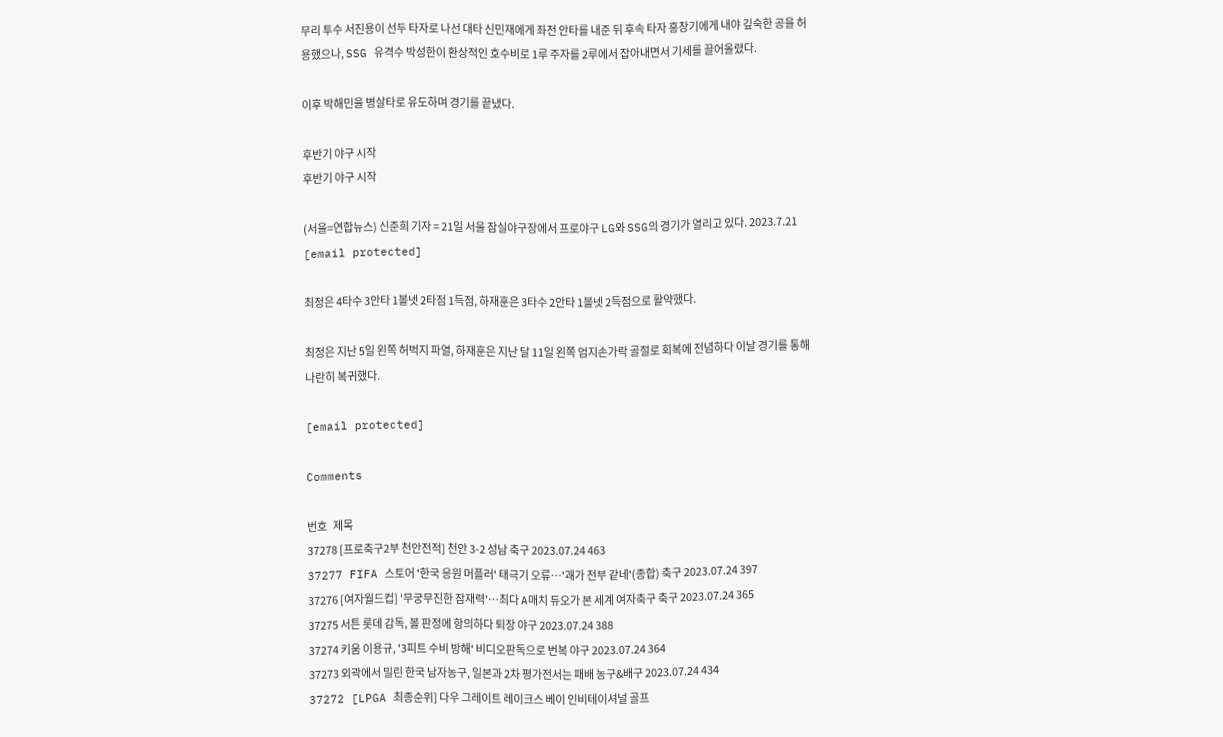무리 투수 서진용이 선두 타자로 나선 대타 신민재에게 좌전 안타를 내준 뒤 후속 타자 홍창기에게 내야 깊숙한 공을 허용했으나, SSG 유격수 박성한이 환상적인 호수비로 1루 주자를 2루에서 잡아내면서 기세를 끌어올렸다.

이후 박해민을 병살타로 유도하며 경기를 끝냈다.

후반기 야구 시작
후반기 야구 시작

(서울=연합뉴스) 신준희 기자 = 21일 서울 잠실야구장에서 프로야구 LG와 SSG의 경기가 열리고 있다. 2023.7.21 [email protected]

최정은 4타수 3안타 1볼넷 2타점 1득점, 하재훈은 3타수 2안타 1볼넷 2득점으로 활약했다.

최정은 지난 5일 왼쪽 허벅지 파열, 하재훈은 지난 달 11일 왼쪽 엄지손가락 골절로 회복에 전념하다 이날 경기를 통해 나란히 복귀했다.

[email protected]

Comments

번호   제목
37278 [프로축구2부 천안전적] 천안 3-2 성남 축구 2023.07.24 463
37277 FIFA 스토어 '한국 응원 머플러' 태극기 오류…'괘가 전부 같네'(종합) 축구 2023.07.24 397
37276 [여자월드컵] '무궁무진한 잠재력'…최다 A매치 듀오가 본 세계 여자축구 축구 2023.07.24 365
37275 서튼 롯데 감독, 볼 판정에 항의하다 퇴장 야구 2023.07.24 388
37274 키움 이용규, '3피트 수비 방해' 비디오판독으로 번복 야구 2023.07.24 364
37273 외곽에서 밀린 한국 남자농구, 일본과 2차 평가전서는 패배 농구&배구 2023.07.24 434
37272 [LPGA 최종순위] 다우 그레이트 레이크스 베이 인비테이셔널 골프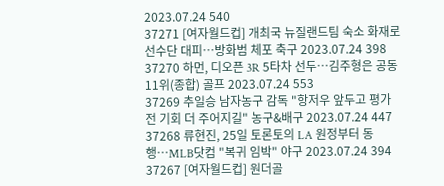2023.07.24 540
37271 [여자월드컵] 개최국 뉴질랜드팀 숙소 화재로 선수단 대피…방화범 체포 축구 2023.07.24 398
37270 하먼, 디오픈 3R 5타차 선두…김주형은 공동 11위(종합) 골프 2023.07.24 553
37269 추일승 남자농구 감독 "항저우 앞두고 평가전 기회 더 주어지길" 농구&배구 2023.07.24 447
37268 류현진, 25일 토론토의 LA 원정부터 동행…MLB닷컴 "복귀 임박" 야구 2023.07.24 394
37267 [여자월드컵] 원더골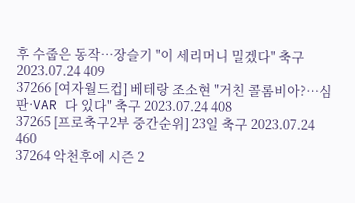후 수줍은 동작…장슬기 "이 세리머니 밀겠다" 축구 2023.07.24 409
37266 [여자월드컵] 베테랑 조소현 "거친 콜롬비아?…심판·VAR 다 있다" 축구 2023.07.24 408
37265 [프로축구2부 중간순위] 23일 축구 2023.07.24 460
37264 악천후에 시즌 2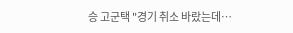승 고군택 "경기 취소 바랐는데…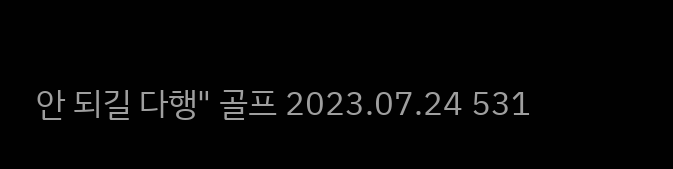안 되길 다행" 골프 2023.07.24 531